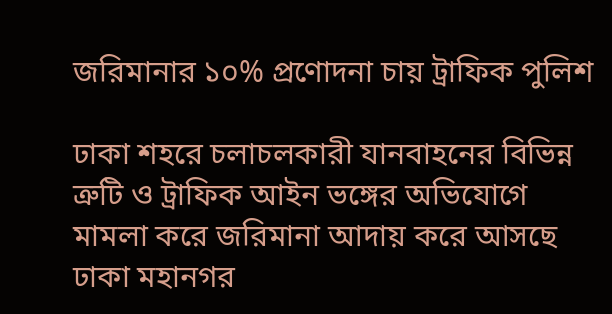জরিমানার ১০% প্রণোদনা চায় ট্রাফিক পুলিশ

ঢাকা শহরে চলাচলকারী যানবাহনের বিভিন্ন ত্রুটি ও ট্রাফিক আইন ভঙ্গের অভিযোগে মামলা করে জরিমানা আদায় করে আসছে ঢাকা মহানগর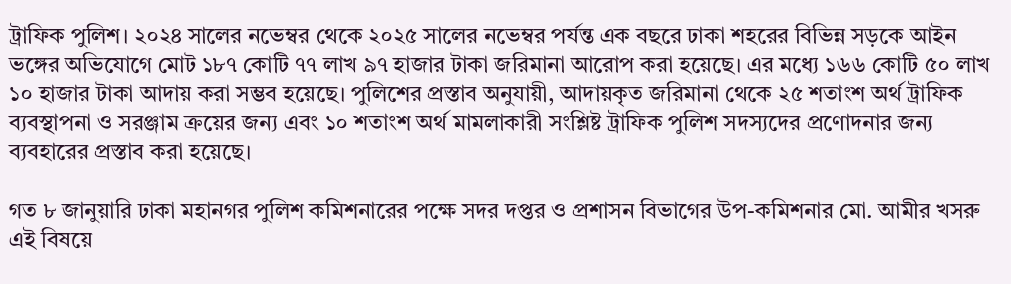ট্রাফিক পুলিশ। ২০২৪ সালের নভেম্বর থেকে ২০২৫ সালের নভেম্বর পর্যন্ত এক বছরে ঢাকা শহরের বিভিন্ন সড়কে আইন ভঙ্গের অভিযোগে মোট ১৮৭ কোটি ৭৭ লাখ ৯৭ হাজার টাকা জরিমানা আরোপ করা হয়েছে। এর মধ্যে ১৬৬ কোটি ৫০ লাখ ১০ হাজার টাকা আদায় করা সম্ভব হয়েছে। পুলিশের প্রস্তাব অনুযায়ী, আদায়কৃত জরিমানা থেকে ২৫ শতাংশ অর্থ ট্রাফিক ব্যবস্থাপনা ও সরঞ্জাম ক্রয়ের জন্য এবং ১০ শতাংশ অর্থ মামলাকারী সংশ্লিষ্ট ট্রাফিক পুলিশ সদস্যদের প্রণোদনার জন্য ব্যবহারের প্রস্তাব করা হয়েছে।

গত ৮ জানুয়ারি ঢাকা মহানগর পুলিশ কমিশনারের পক্ষে সদর দপ্তর ও প্রশাসন বিভাগের উপ-কমিশনার মো. আমীর খসরু এই বিষয়ে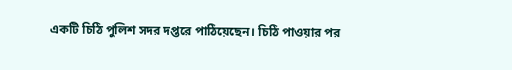একটি চিঠি পুলিশ সদর দপ্তরে পাঠিয়েছেন। চিঠি পাওয়ার পর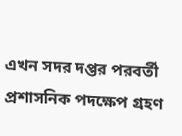এখন সদর দপ্তর পরবর্তী প্রশাসনিক পদক্ষেপ গ্রহণ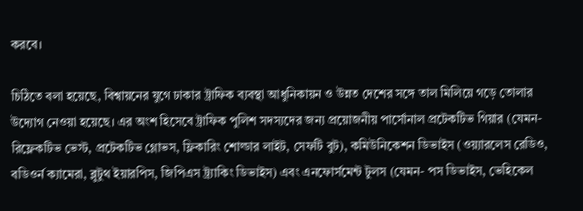করবে।

চিঠিতে বলা হয়েছে, বিশ্বায়নের যুগে ঢাকার ট্রাফিক ব্যবস্থা আধুনিকায়ন ও উন্নত দেশের সঙ্গে তাল মিলিয়ে গড়ে তোলার উদ্যোগ নেওয়া হয়েছে। এর অংশ হিসেবে ট্রাফিক পুলিশ সদস্যদের জন্য প্রয়োজনীয় পার্সোনাল প্রটেকটিভ গিয়ার (যেমন- রিফ্লেকটিভ ভেস্ট, প্রটেকটিভ গ্লোভস, ফ্লিকারিং শোল্ডার লাইট, সেফটি বুট), কমিউনিকেশন ডিভাইস (ওয়্যারলেস রেডিও, বডিওর্ন ক্যামেরা, ব্লুটুথ ইয়ারপিস, জিপিএস ট্র্যাকিং ডিভাইস) এবং এনফোর্সমেন্ট টুলস (যেমন- পস ডিভাইস, ভেহিকেল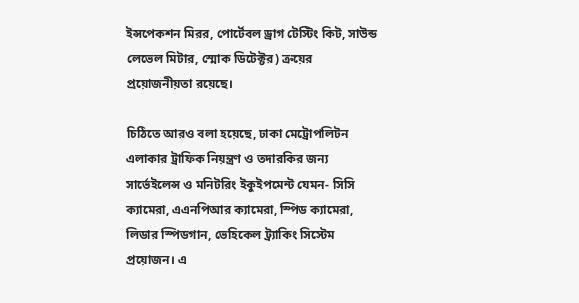ইন্সপেকশন মিরর, পোর্টেবল ড্রাগ টেস্টিং কিট, সাউন্ড লেভেল মিটার, স্মোক ডিটেক্টর) ক্রয়ের প্রয়োজনীয়তা রয়েছে।

চিঠিতে আরও বলা হয়েছে, ঢাকা মেট্রোপলিটন এলাকার ট্রাফিক নিয়ন্ত্রণ ও তদারকির জন্য সার্ভেইলেন্স ও মনিটরিং ইকুইপমেন্ট যেমন- সিসি ক্যামেরা, এএনপিআর ক্যামেরা, স্পিড ক্যামেরা, লিডার স্পিডগান, ভেহিকেল ট্র্যাকিং সিস্টেম প্রয়োজন। এ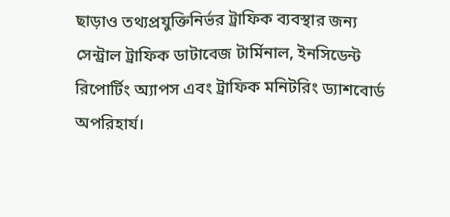ছাড়াও তথ্যপ্রযুক্তিনির্ভর ট্রাফিক ব্যবস্থার জন্য সেন্ট্রাল ট্রাফিক ডাটাবেজ টার্মিনাল, ইনসিডেন্ট রিপোর্টিং অ্যাপস এবং ট্রাফিক মনিটরিং ড্যাশবোর্ড অপরিহার্য।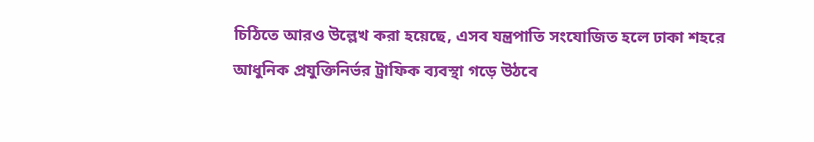চিঠিতে আরও উল্লেখ করা হয়েছে, এসব যন্ত্রপাতি সংযোজিত হলে ঢাকা শহরে আধুনিক প্রযুক্তিনির্ভর ট্রাফিক ব্যবস্থা গড়ে উঠবে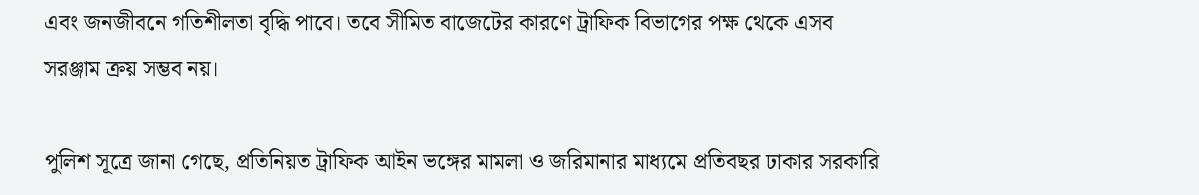এবং জনজীবনে গতিশীলতা বৃদ্ধি পাবে। তবে সীমিত বাজেটের কারণে ট্রাফিক বিভাগের পক্ষ থেকে এসব সরঞ্জাম ক্রয় সম্ভব নয়।

পুলিশ সূত্রে জানা গেছে, প্রতিনিয়ত ট্রাফিক আইন ভঙ্গের মামলা ও জরিমানার মাধ্যমে প্রতিবছর ঢাকার সরকারি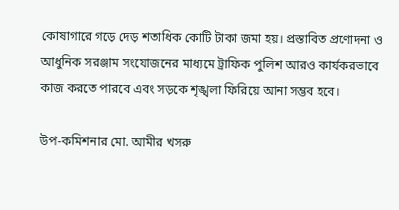কোষাগারে গড়ে দেড় শতাধিক কোটি টাকা জমা হয়। প্রস্তাবিত প্রণোদনা ও আধুনিক সরঞ্জাম সংযোজনের মাধ্যমে ট্রাফিক পুলিশ আরও কার্যকরভাবে কাজ করতে পারবে এবং সড়কে শৃঙ্খলা ফিরিয়ে আনা সম্ভব হবে।

উপ-কমিশনার মো. আমীর খসরু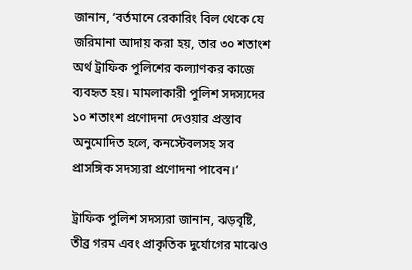জানান, ‘বর্তমানে রেকারিং বিল থেকে যে জরিমানা আদায় করা হয়, তার ৩০ শতাংশ অর্থ ট্রাফিক পুলিশের কল্যাণকর কাজে ব্যবহৃত হয়। মামলাকারী পুলিশ সদস্যদের ১০ শতাংশ প্রণোদনা দেওয়ার প্রস্তাব অনুমোদিত হলে, কনস্টেবলসহ সব প্রাসঙ্গিক সদস্যরা প্রণোদনা পাবেন।’

ট্রাফিক পুলিশ সদস্যরা জানান, ঝড়বৃষ্টি, তীব্র গরম এবং প্রাকৃতিক দুর্যোগের মাঝেও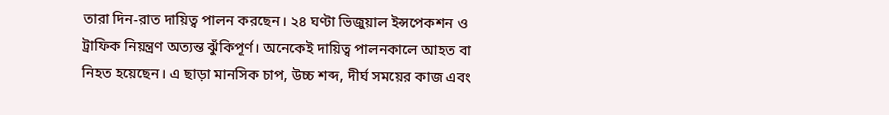তারা দিন-রাত দায়িত্ব পালন করছেন। ২৪ ঘণ্টা ভিজুয়াল ইন্সপেকশন ও ট্রাফিক নিয়ন্ত্রণ অত্যন্ত ঝুঁকিপূর্ণ। অনেকেই দায়িত্ব পালনকালে আহত বা নিহত হয়েছেন। এ ছাড়া মানসিক চাপ, উচ্চ শব্দ, দীর্ঘ সময়ের কাজ এবং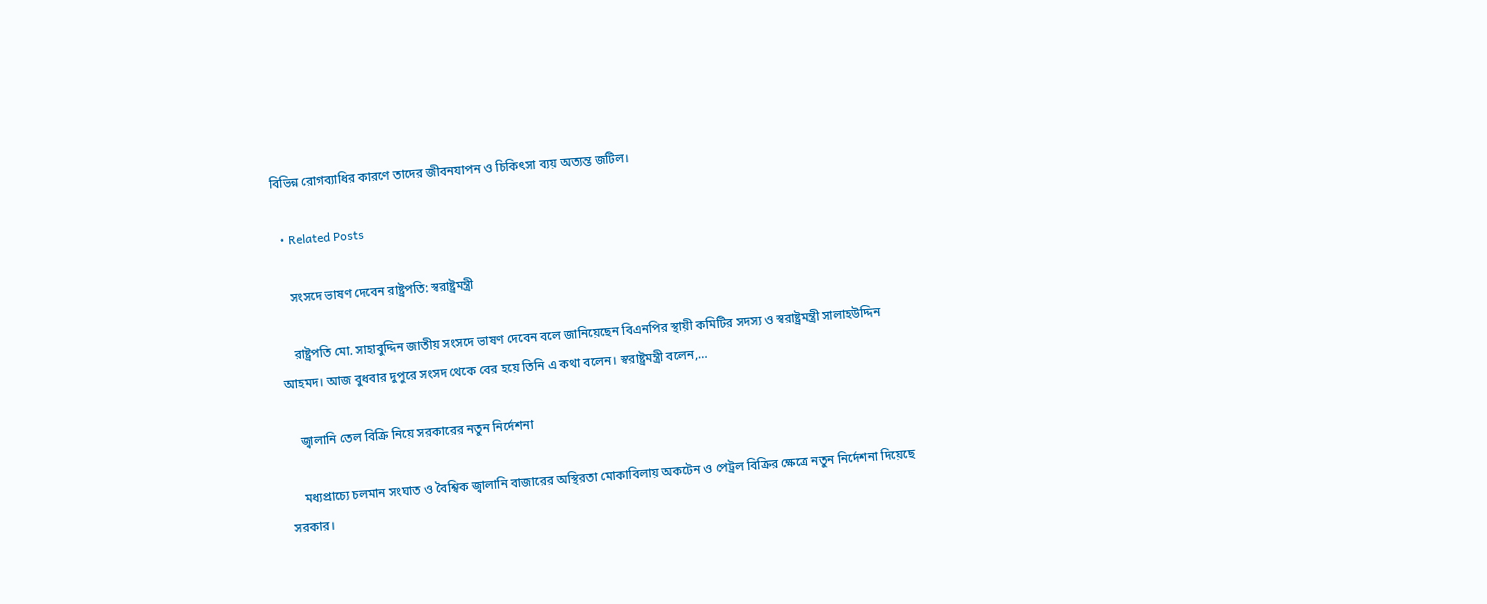বিভিন্ন রোগব্যাধির কারণে তাদের জীবনযাপন ও চিকিৎসা ব্যয় অত্যন্ত জটিল।

  • Related Posts

    সংসদে ভাষণ দেবেন রাষ্ট্রপতি: স্বরাষ্ট্রমন্ত্রী

    রাষ্ট্রপতি মো. সাহাবুদ্দিন জাতীয় সংসদে ভাষণ দেবেন বলে জানিয়েছেন বিএনপির স্থায়ী কমিটির সদস্য ও স্বরাষ্ট্রমন্ত্রী সালাহউদ্দিন আহমদ। আজ বুধবার দুপুরে সংসদ থেকে বের হয়ে তিনি এ কথা বলেন। স্বরাষ্ট্রমন্ত্রী বলেন,…

    জ্বালানি তেল বিক্রি নিয়ে সরকারের নতুন নির্দেশনা

    মধ্যপ্রাচ্যে চলমান সংঘাত ও বৈশ্বিক জ্বালানি বাজারের অস্থিরতা মোকাবিলায় অকটেন ও পেট্রল বিক্রির ক্ষেত্রে নতুন নির্দেশনা দিয়েছে সরকার।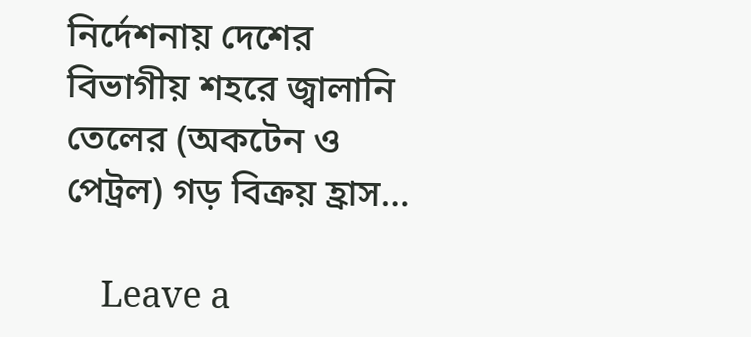নির্দেশনায় দেশের বিভাগীয় শহরে জ্বালানি তেলের (অকটেন ও পেট্রল) গড় বিক্রয় হ্রাস…

    Leave a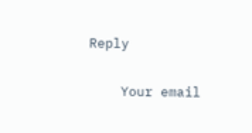Reply

    Your email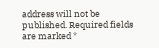address will not be published. Required fields are marked *